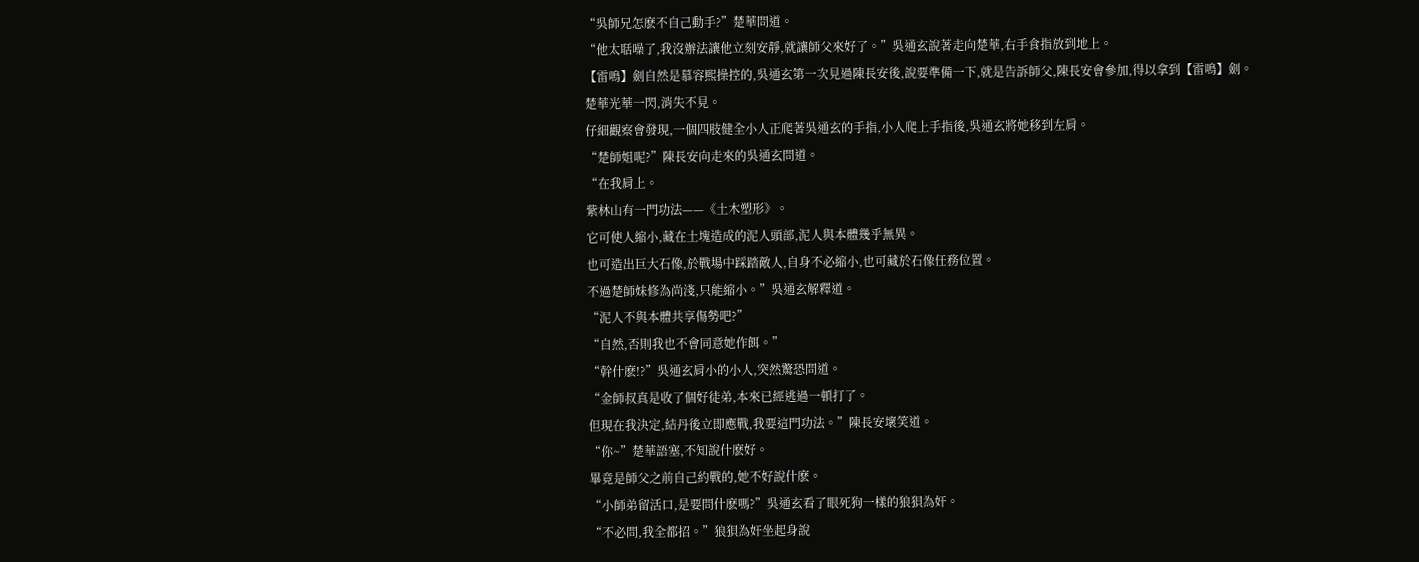“吳師兄怎麽不自己動手?”楚華問道。
“他太聒噪了,我沒辦法讓他立刻安靜,就讓師父來好了。”吳通玄說著走向楚華,右手食指放到地上。
【雷鳴】劍自然是慕容熙操控的,吳通玄第一次見過陳長安後,說要準備一下,就是告訴師父,陳長安會參加,得以拿到【雷鳴】劍。
楚華光華一閃,消失不見。
仔細觀察會發現,一個四肢健全小人正爬著吳通玄的手指,小人爬上手指後,吳通玄將她移到左肩。
“楚師姐呢?”陳長安向走來的吳通玄問道。
“在我肩上。
紫林山有一門功法——《土木塑形》。
它可使人縮小,藏在土塊造成的泥人頭部,泥人與本體幾乎無異。
也可造出巨大石像,於戰場中踩踏敵人,自身不必縮小,也可藏於石像任務位置。
不過楚師妹修為尚淺,只能縮小。”吳通玄解釋道。
“泥人不與本體共享傷勢吧?”
“自然,否則我也不會同意她作餌。”
“幹什麽!?”吳通玄肩小的小人,突然驚恐問道。
“金師叔真是收了個好徒弟,本來已經逃過一頓打了。
但現在我決定,結丹後立即應戰,我要這門功法。”陳長安壞笑道。
“你~”楚華語塞,不知說什麽好。
畢竟是師父之前自己約戰的,她不好說什麽。
“小師弟留活口,是要問什麽嗎?”吳通玄看了眼死狗一樣的狼狽為奸。
“不必問,我全都招。”狼狽為奸坐起身說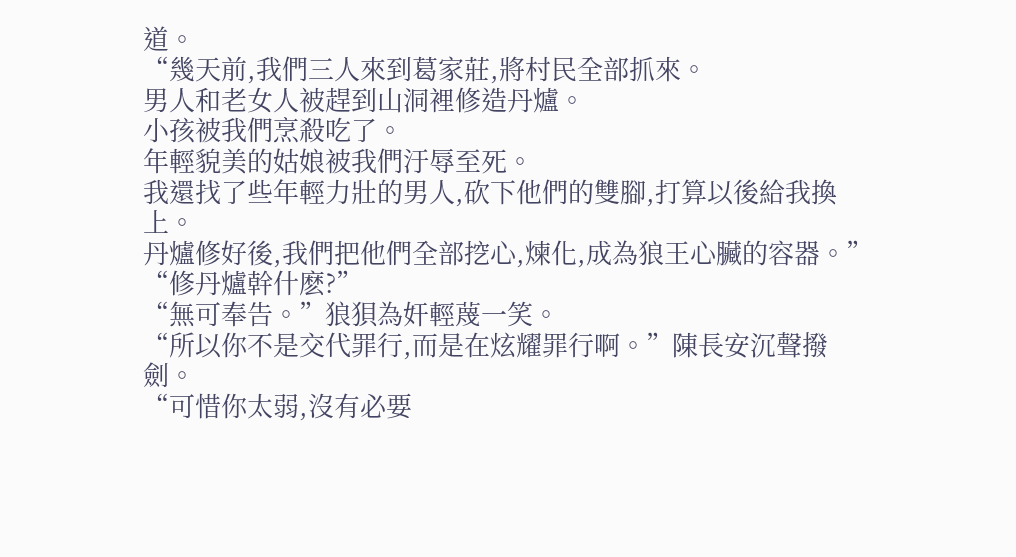道。
“幾天前,我們三人來到葛家莊,將村民全部抓來。
男人和老女人被趕到山洞裡修造丹爐。
小孩被我們烹殺吃了。
年輕貌美的姑娘被我們汙辱至死。
我還找了些年輕力壯的男人,砍下他們的雙腳,打算以後給我換上。
丹爐修好後,我們把他們全部挖心,煉化,成為狼王心臟的容器。”
“修丹爐幹什麽?”
“無可奉告。”狼狽為奸輕蔑一笑。
“所以你不是交代罪行,而是在炫耀罪行啊。”陳長安沉聲撥劍。
“可惜你太弱,沒有必要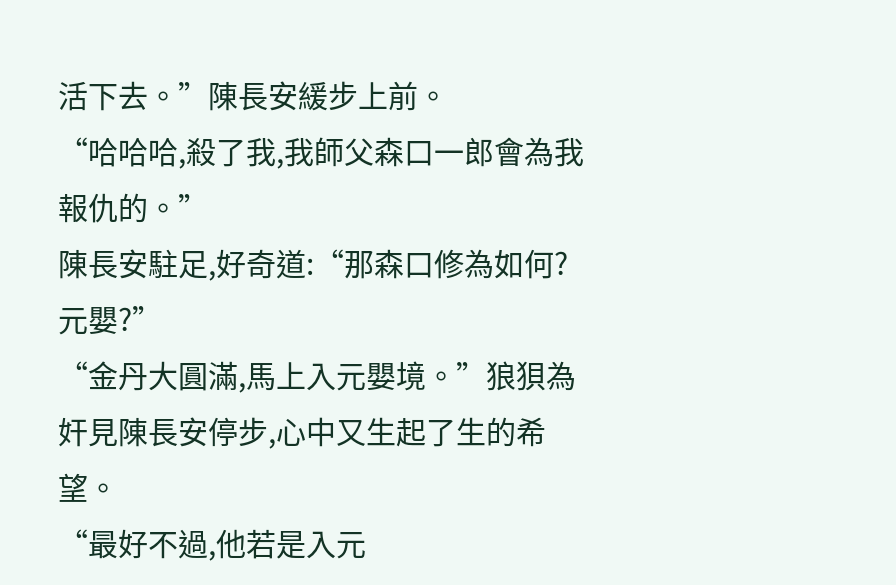活下去。”陳長安緩步上前。
“哈哈哈,殺了我,我師父森口一郎會為我報仇的。”
陳長安駐足,好奇道:“那森口修為如何?元嬰?”
“金丹大圓滿,馬上入元嬰境。”狼狽為奸見陳長安停步,心中又生起了生的希望。
“最好不過,他若是入元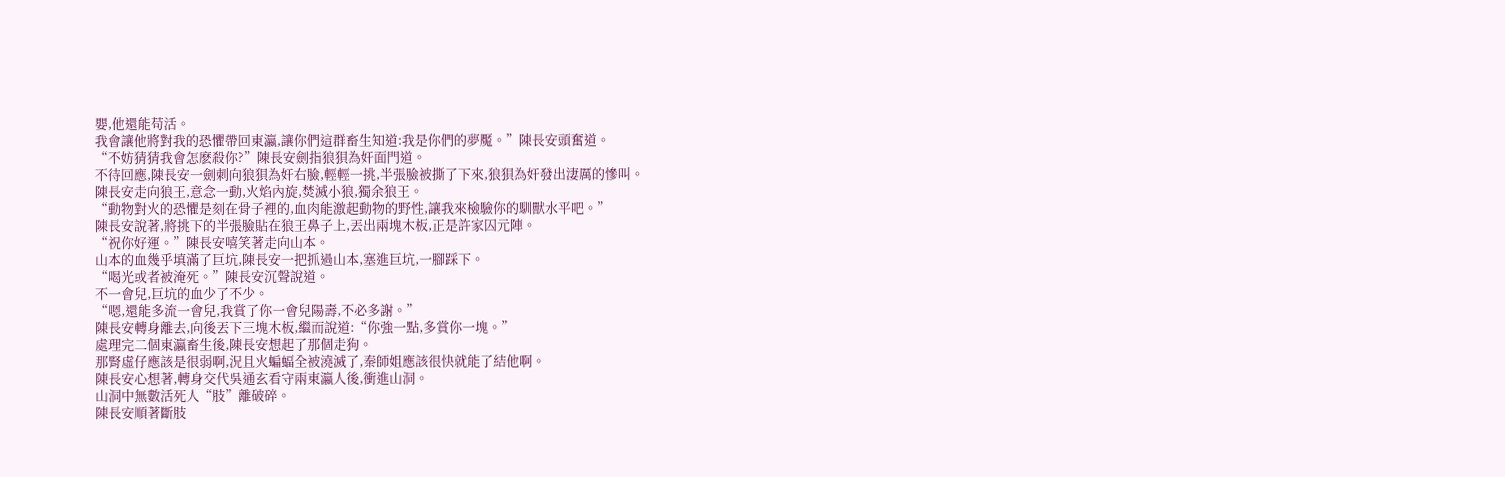嬰,他還能苟活。
我會讓他將對我的恐懼帶回東瀛,讓你們這群畜生知道:我是你們的夢魘。”陳長安頭奮道。
“不妨猜猜我會怎麽殺你?”陳長安劍指狼狽為奸面門道。
不待回應,陳長安一劍刺向狼狽為奸右臉,輕輕一挑,半張臉被撕了下來,狼狽為奸發出淒厲的慘叫。
陳長安走向狼王,意念一動,火焰內旋,焚滅小狼,獨余狼王。
“動物對火的恐懼是刻在骨子裡的,血肉能激起動物的野性,讓我來檢驗你的馴獸水平吧。”
陳長安說著,將挑下的半張臉貼在狼王鼻子上,丟出兩塊木板,正是許家囚元陣。
“祝你好運。”陳長安嘻笑著走向山本。
山本的血幾乎填滿了巨坑,陳長安一把抓過山本,塞進巨坑,一腳踩下。
“喝光或者被淹死。”陳長安沉聲說道。
不一會兒,巨坑的血少了不少。
“嗯,還能多流一會兒,我賞了你一會兒陽壽,不必多謝。”
陳長安轉身離去,向後丟下三塊木板,繼而說道:“你強一點,多賞你一塊。”
處理完二個東瀛畜生後,陳長安想起了那個走狗。
那腎虛仔應該是很弱啊,況且火蝙蝠全被澆滅了,秦師姐應該很快就能了結他啊。
陳長安心想著,轉身交代吳通玄看守兩東瀛人後,衝進山洞。
山洞中無數活死人“肢”離破碎。
陳長安順著斷肢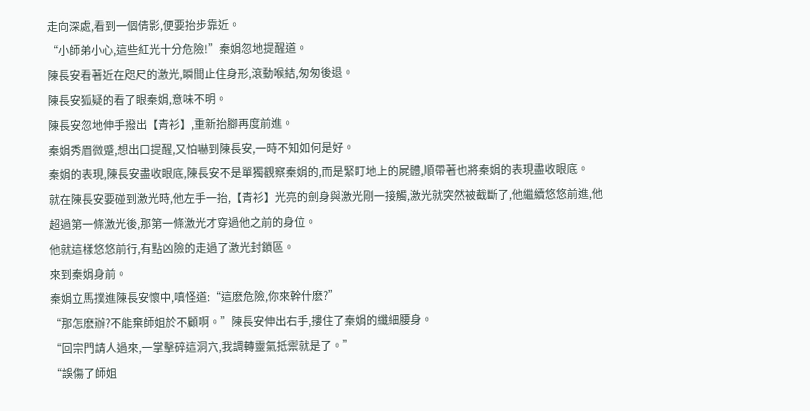走向深處,看到一個倩影,便要抬步靠近。
“小師弟小心,這些紅光十分危險!”秦娟忽地提醒道。
陳長安看著近在咫尺的激光,瞬間止住身形,滾動喉結,匆匆後退。
陳長安狐疑的看了眼秦娟,意味不明。
陳長安忽地伸手撥出【青衫】,重新抬腳再度前進。
秦娟秀眉微蹙,想出口提醒,又怕嚇到陳長安,一時不知如何是好。
秦娟的表現,陳長安盡收眼底,陳長安不是單獨觀察秦娟的,而是緊盯地上的屍體,順帶著也將秦娟的表現盡收眼底。
就在陳長安要碰到激光時,他左手一抬,【青衫】光亮的劍身與激光剛一接觸,激光就突然被截斷了,他繼續悠悠前進,他超過第一條激光後,那第一條激光才穿過他之前的身位。
他就這樣悠悠前行,有點凶險的走過了激光封鎖區。
來到秦娟身前。
秦娟立馬撲進陳長安懷中,嗔怪道:“這麽危險,你來幹什麽?”
“那怎麽辦?不能棄師姐於不顧啊。”陳長安伸出右手,摟住了秦娟的纖細腰身。
“回宗門請人過來,一掌擊碎這洞穴,我調轉靈氣抵禦就是了。”
“誤傷了師姐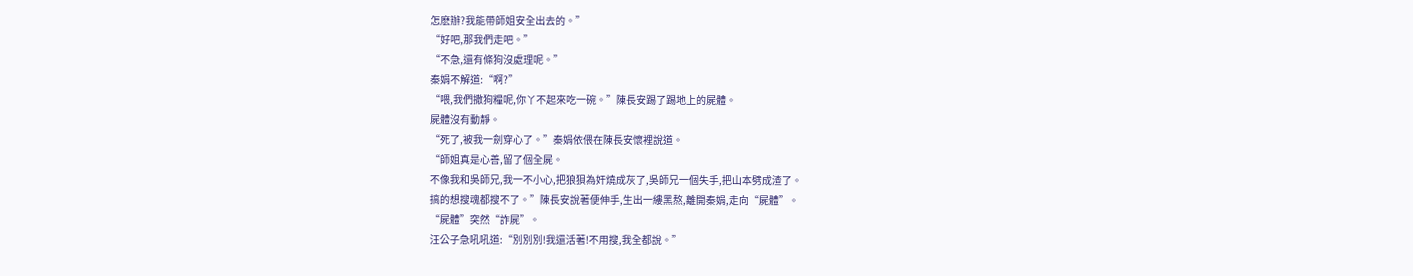怎麽辦?我能帶師姐安全出去的。”
“好吧,那我們走吧。”
“不急,還有條狗沒處理呢。”
秦娟不解道:“啊?”
“喂,我們撒狗糧呢,你丫不起來吃一碗。”陳長安踢了踢地上的屍體。
屍體沒有動靜。
“死了,被我一劍穿心了。”秦娟依偎在陳長安懷裡說道。
“師姐真是心善,留了個全屍。
不像我和吳師兄,我一不小心,把狼狽為奸燒成灰了,吳師兄一個失手,把山本劈成渣了。
搞的想搜魂都搜不了。”陳長安說著便伸手,生出一縷黑熬,離開秦娟,走向“屍體”。
“屍體”突然“詐屍”。
汪公子急吼吼道:“別別別!我還活著!不用搜,我全都說。”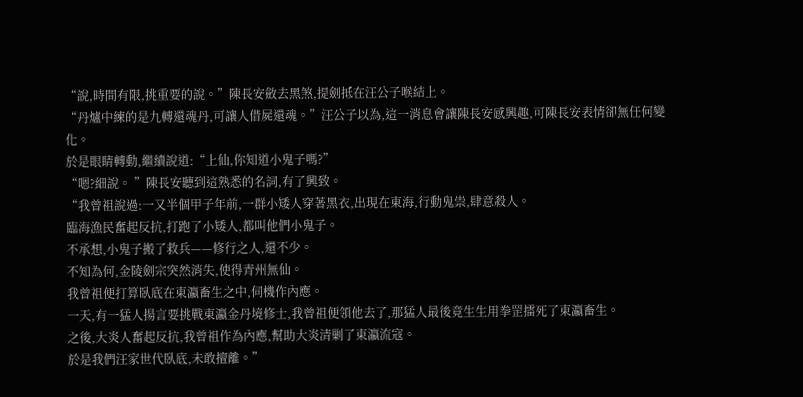“說,時間有限,挑重要的說。”陳長安斂去黑煞,提劍抵在汪公子喉結上。
“丹爐中練的是九轉還魂丹,可讓人借屍還魂。”汪公子以為,這一消息會讓陳長安感興趣,可陳長安表情卻無任何變化。
於是眼睛轉動,繼續說道:“上仙,你知道小鬼子嗎?”
“嗯?細說。 ”陳長安聽到這熟悉的名詞,有了興致。
“我曾祖說過:一又半個甲子年前,一群小矮人穿著黑衣,出現在東海,行動鬼祟,肆意殺人。
臨海漁民奮起反抗,打跑了小矮人,都叫他們小鬼子。
不承想,小鬼子搬了救兵——修行之人,還不少。
不知為何,金陵劍宗突然消失,使得青州無仙。
我曾祖便打算臥底在東瀛畜生之中,伺機作內應。
一天,有一猛人揚言要挑戰東瀛金丹境修士,我曾祖便領他去了,那猛人最後竟生生用拳罡擂死了東瀛畜生。
之後,大炎人奮起反抗,我曾祖作為內應,幫助大炎清剿了東瀛流寇。
於是我們汪家世代臥底,未敢擅離。”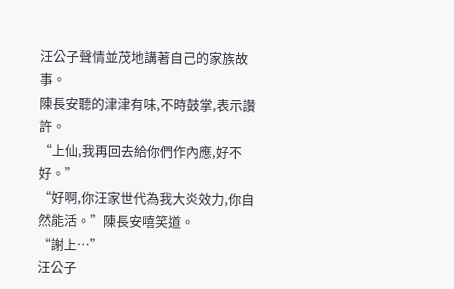汪公子聲情並茂地講著自己的家族故事。
陳長安聽的津津有味,不時鼓掌,表示讚許。
“上仙,我再回去給你們作內應,好不好。”
“好啊,你汪家世代為我大炎效力,你自然能活。”陳長安嘻笑道。
“謝上…”
汪公子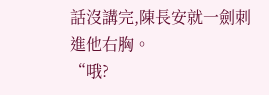話沒講完,陳長安就一劍刺進他右胸。
“哦?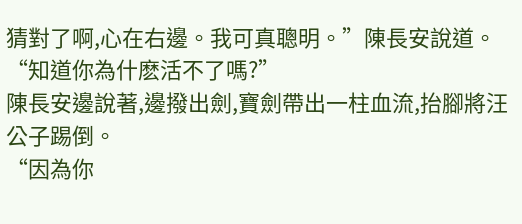猜對了啊,心在右邊。我可真聰明。”陳長安說道。
“知道你為什麽活不了嗎?”
陳長安邊說著,邊撥出劍,寶劍帶出一柱血流,抬腳將汪公子踢倒。
“因為你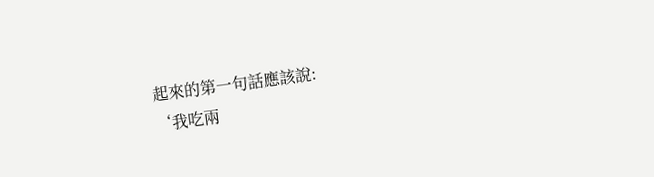起來的第一句話應該說:
‘我吃兩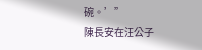碗。’”
陳長安在汪公子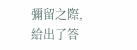彌留之際,給出了答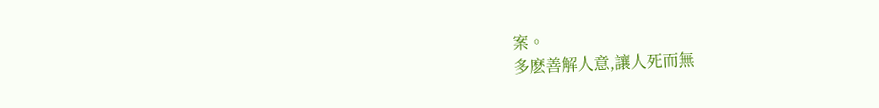案。
多麽善解人意,讓人死而無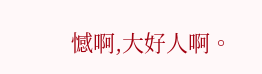憾啊,大好人啊。